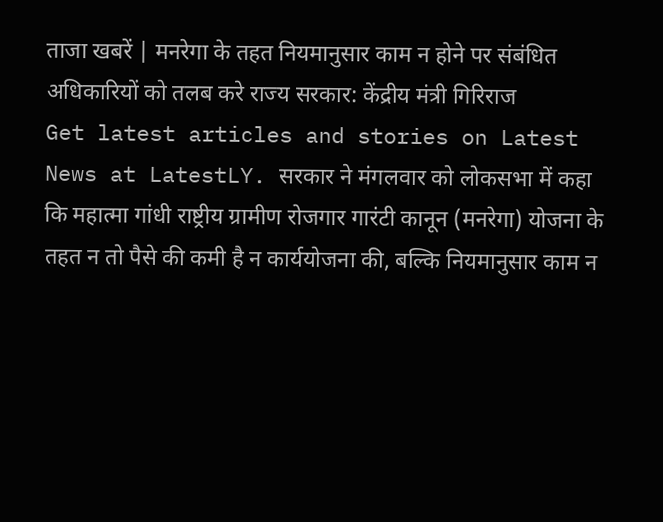ताजा खबरें | मनरेगा के तहत नियमानुसार काम न होने पर संबंधित अधिकारियों को तलब करे राज्य सरकार: केंद्रीय मंत्री गिरिराज
Get latest articles and stories on Latest News at LatestLY. सरकार ने मंगलवार को लोकसभा में कहा कि महात्मा गांधी राष्ट्रीय ग्रामीण रोजगार गारंटी कानून (मनरेगा) योजना के तहत न तो पैसे की कमी है न कार्ययोजना की, बल्कि नियमानुसार काम न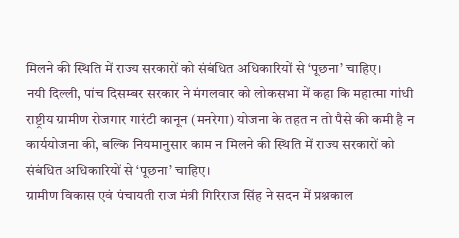मिलने की स्थिति में राज्य सरकारों को संबंधित अधिकारियों से ‘पूछना’ चाहिए।
नयी दिल्ली, पांच दिसम्बर सरकार ने मंगलवार को लोकसभा में कहा कि महात्मा गांधी राष्ट्रीय ग्रामीण रोजगार गारंटी कानून (मनरेगा) योजना के तहत न तो पैसे की कमी है न कार्ययोजना की, बल्कि नियमानुसार काम न मिलने की स्थिति में राज्य सरकारों को संबंधित अधिकारियों से ‘पूछना’ चाहिए।
ग्रामीण विकास एवं पंचायती राज मंत्री गिरिराज सिंह ने सदन में प्रश्नकाल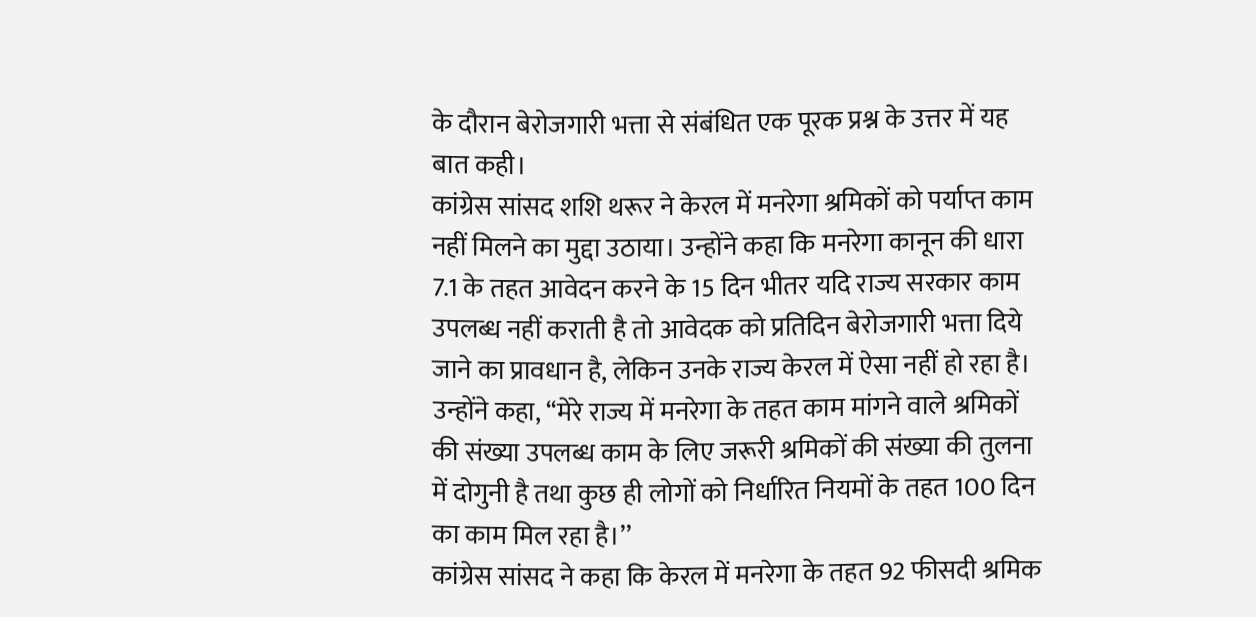के दौरान बेरोजगारी भत्ता से संबंधित एक पूरक प्रश्न के उत्तर में यह बात कही।
कांग्रेस सांसद शशि थरूर ने केरल में मनरेगा श्रमिकों को पर्याप्त काम नहीं मिलने का मुद्दा उठाया। उन्होंने कहा कि मनरेगा कानून की धारा 7.1 के तहत आवेदन करने के 15 दिन भीतर यदि राज्य सरकार काम उपलब्ध नहीं कराती है तो आवेदक को प्रतिदिन बेरोजगारी भत्ता दिये जाने का प्रावधान है, लेकिन उनके राज्य केरल में ऐसा नहीं हो रहा है।
उन्होंने कहा, ‘‘मेरे राज्य में मनरेगा के तहत काम मांगने वाले श्रमिकों की संख्या उपलब्ध काम के लिए जरूरी श्रमिकों की संख्या की तुलना में दोगुनी है तथा कुछ ही लोगों को निर्धारित नियमों के तहत 100 दिन का काम मिल रहा है।’’
कांग्रेस सांसद ने कहा कि केरल में मनरेगा के तहत 92 फीसदी श्रमिक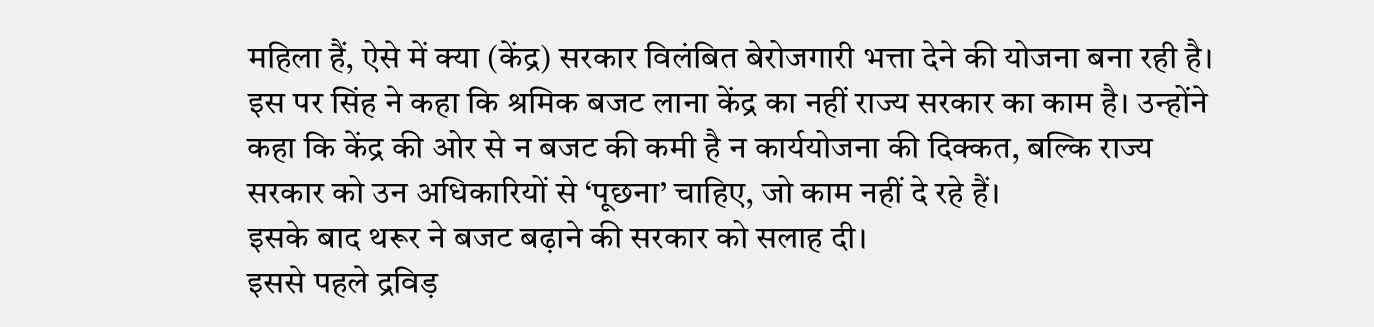महिला हैं, ऐसे में क्या (केंद्र) सरकार विलंबित बेरोजगारी भत्ता देने की योजना बना रही है।
इस पर सिंह ने कहा कि श्रमिक बजट लाना केंद्र का नहीं राज्य सरकार का काम है। उन्होंने कहा कि केंद्र की ओर से न बजट की कमी है न कार्ययोजना की दिक्कत, बल्कि राज्य सरकार को उन अधिकारियों से ‘पूछना’ चाहिए, जो काम नहीं दे रहे हैं।
इसके बाद थरूर ने बजट बढ़ाने की सरकार को सलाह दी।
इससे पहले द्रविड़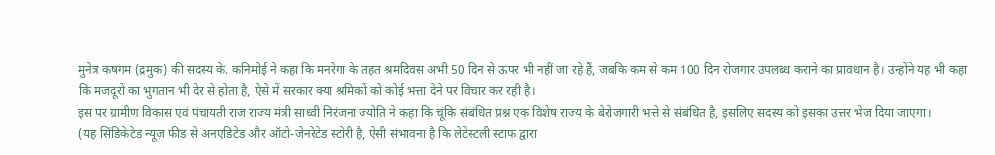मुनेत्र कषगम (द्रमुक) की सदस्य के. कनिमोई ने कहा कि मनरेगा के तहत श्रमदिवस अभी 50 दिन से ऊपर भी नहीं जा रहे हैं, जबकि कम से कम 100 दिन रोजगार उपलब्ध कराने का प्रावधान है। उन्होंने यह भी कहा कि मजदूरों का भुगतान भी देर से होता है, ऐसे में सरकार क्या श्रमिकों को कोई भत्ता देने पर विचार कर रही है।
इस पर ग्रामीण विकास एवं पंचायती राज राज्य मंत्री साध्वी निरंजना ज्योति ने कहा कि चूंकि संबंधित प्रश्न एक विशेष राज्य के बेरोजगारी भत्ते से संबंधित है, इसलिए सदस्य को इसका उत्तर भेज दिया जाएगा।
(यह सिंडिकेटेड न्यूज़ फीड से अनएडिटेड और ऑटो-जेनरेटेड स्टोरी है, ऐसी संभावना है कि लेटेस्टली स्टाफ द्वारा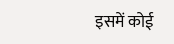इसमें कोई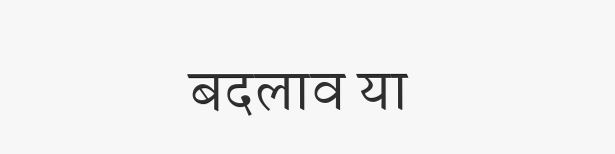बदलाव या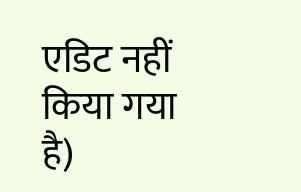एडिट नहीं किया गया है)